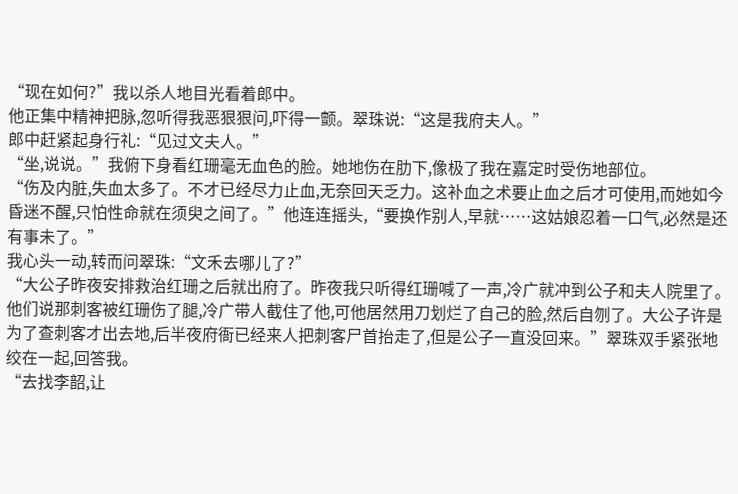“现在如何?”我以杀人地目光看着郎中。
他正集中精神把脉,忽听得我恶狠狠问,吓得一颤。翠珠说:“这是我府夫人。”
郎中赶紧起身行礼:“见过文夫人。”
“坐,说说。”我俯下身看红珊毫无血色的脸。她地伤在肋下,像极了我在嘉定时受伤地部位。
“伤及内脏,失血太多了。不才已经尽力止血,无奈回天乏力。这补血之术要止血之后才可使用,而她如今昏迷不醒,只怕性命就在须臾之间了。”他连连摇头,“要换作别人,早就……这姑娘忍着一口气,必然是还有事未了。”
我心头一动,转而问翠珠:“文禾去哪儿了?”
“大公子昨夜安排救治红珊之后就出府了。昨夜我只听得红珊喊了一声,冷广就冲到公子和夫人院里了。他们说那刺客被红珊伤了腿,冷广带人截住了他,可他居然用刀划烂了自己的脸,然后自刎了。大公子许是为了查刺客才出去地,后半夜府衙已经来人把刺客尸首抬走了,但是公子一直没回来。”翠珠双手紧张地绞在一起,回答我。
“去找李韶,让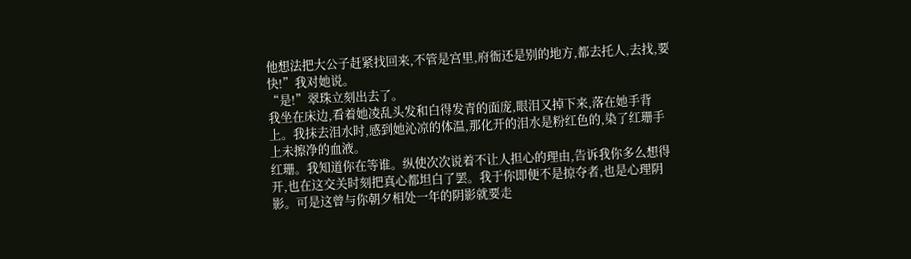他想法把大公子赶紧找回来,不管是宫里,府衙还是别的地方,都去托人,去找,要快!”我对她说。
“是!”翠珠立刻出去了。
我坐在床边,看着她凌乱头发和白得发青的面庞,眼泪又掉下来,落在她手背上。我抹去泪水时,感到她沁凉的体温,那化开的泪水是粉红色的,染了红珊手上未擦净的血液。
红珊。我知道你在等谁。纵使次次说着不让人担心的理由,告诉我你多么想得开,也在这交关时刻把真心都坦白了罢。我于你即便不是掠夺者,也是心理阴影。可是这曾与你朝夕相处一年的阴影就要走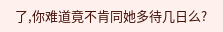了,你难道竟不肯同她多待几日么?